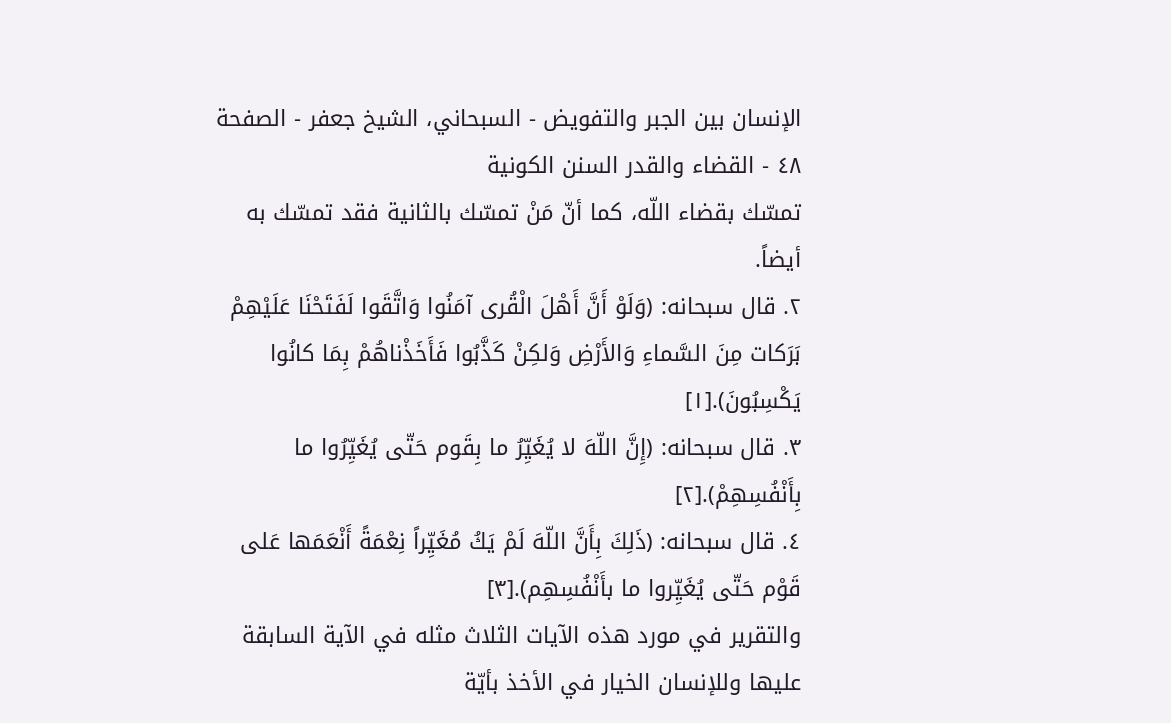الإنسان بين الجبر والتفويض - السبحاني، الشيخ جعفر - الصفحة ٤٨ - القضاء والقدر السنن الكونية
تمسّك بقضاء اللّه، كما أنّ مَنْ تمسّك بالثانية فقد تمسّك به أيضاً.
٢. قال سبحانه: (وَلَوْ أَنَّ أَهْلَ الْقُرى آمَنُوا وَاتَّقَوا لَفَتَحْنَا عَلَيْهِمْ بَرَكات مِنَ السَّماءِ وَالأَرْضِ وَلكِنْ كَذَّبُوا فَأَخَذْناهُمْ بِمَا كانُوا يَكْسِبُونَ).[١]
٣. قال سبحانه: (إِنَّ اللّهَ لا يُغَيِّرُ ما بِقَوم حَتّى يُغَيِّرُوا ما بِأَنْفُسِهِمْ).[٢]
٤. قال سبحانه: (ذَلِكَ بِأَنَّ اللّهَ لَمْ يَكُ مُغَيِّراً نِعْمَةً أَنْعَمَها عَلى قَوْم حَتّى يُغَيِّروا ما بأَنْفُسِهِم).[٣]
والتقرير في مورد هذه الآيات الثلاث مثله في الآية السابقة عليها وللإنسان الخيار في الأخذ بأيّة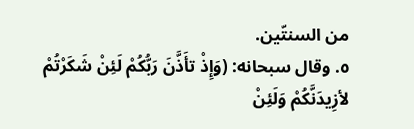من السنتّين.
٥. وقال سبحانه: (وَإِذْ تأَذَّنَ رَبُّكُمْ لَئِنْ شَكَرْتُمْ لأزِيدَنَّكُمْ وَلَئِنْ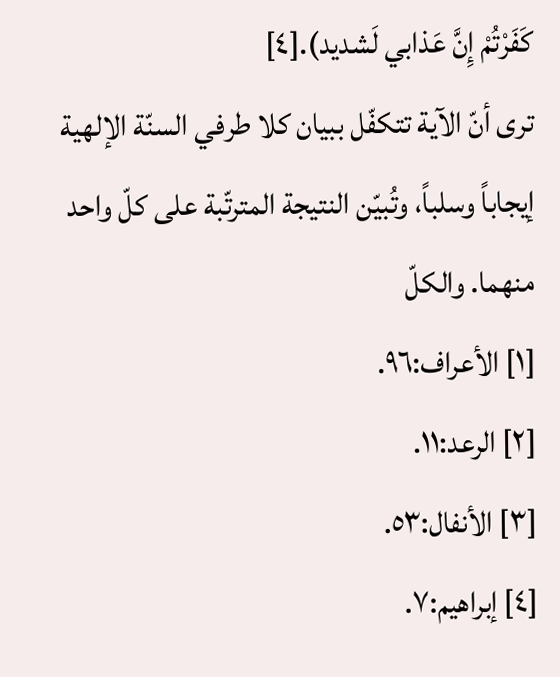كَفَرْتُمْ إِنَّ عَذابي لَشديد).[٤]
ترى أنّ الآية تتكفّل ببيان كلا طرفي السنّة الإلهية إيجاباً وسلباً، وتُبيّن النتيجة المترتّبة على كلّ واحد منهما. والكلّ
[١] الأعراف:٩٦.
[٢] الرعد:١١.
[٣] الأنفال:٥٣.
[٤] إبراهيم:٧.